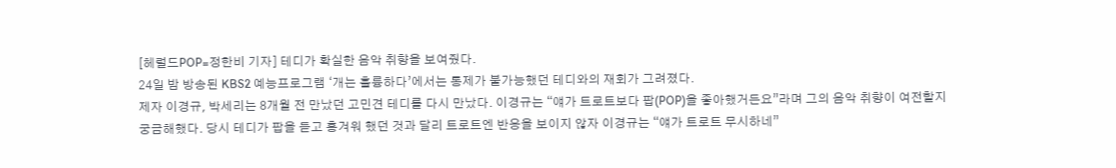[헤럴드POP=정한비 기자] 테디가 확실한 음악 취향을 보여줬다.
24일 밤 방송된 KBS2 예능프로그램 ‘개는 훌륭하다’에서는 통제가 불가능했던 테디와의 재회가 그려졌다.
제자 이경규, 박세리는 8개월 전 만났던 고민견 테디를 다시 만났다. 이경규는 “얘가 트로트보다 팝(POP)을 좋아했거든요”라며 그의 음악 취향이 여전할지 궁금해했다. 당시 테디가 팝을 듣고 흥겨워 했던 것과 달리 트로트엔 반응을 보이지 않자 이경규는 “얘가 트로트 무시하네”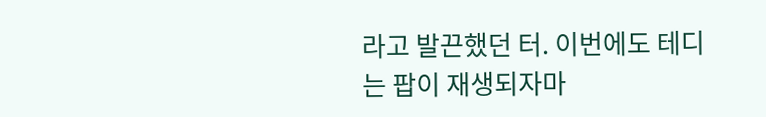라고 발끈했던 터. 이번에도 테디는 팝이 재생되자마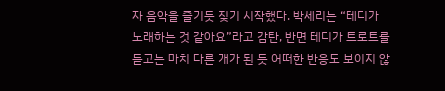자 음악을 즐기듯 짖기 시작했다. 박세리는 “테디가 노래하는 것 같아요”라고 감탄, 반면 테디가 트로트를 듣고는 마치 다른 개가 된 듯 어떠한 반응도 보이지 않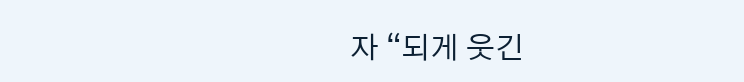자 “되게 웃긴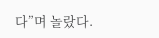다”며 놀랐다.